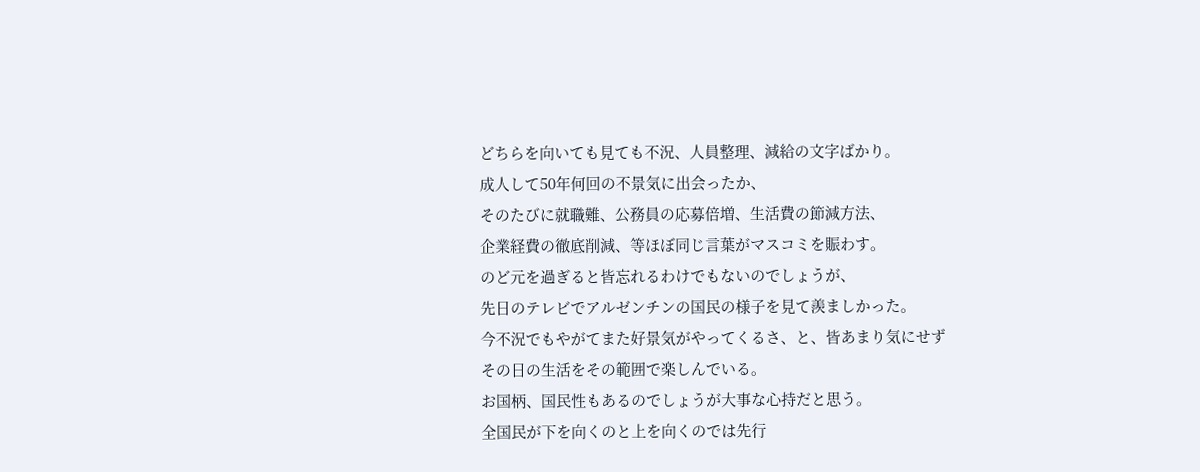どちらを向いても見ても不況、人員整理、減給の文字ばかり。
成人して50年何回の不景気に出会ったか、
そのたびに就職難、公務員の応募倍増、生活費の節減方法、
企業経費の徹底削減、等ほぼ同じ言葉がマスコミを賑わす。
のど元を過ぎると皆忘れるわけでもないのでしょうが、
先日のテレビでアルゼンチンの国民の様子を見て羨ましかった。
今不況でもやがてまた好景気がやってくるさ、と、皆あまり気にせず
その日の生活をその範囲で楽しんでいる。
お国柄、国民性もあるのでしょうが大事な心持だと思う。
全国民が下を向くのと上を向くのでは先行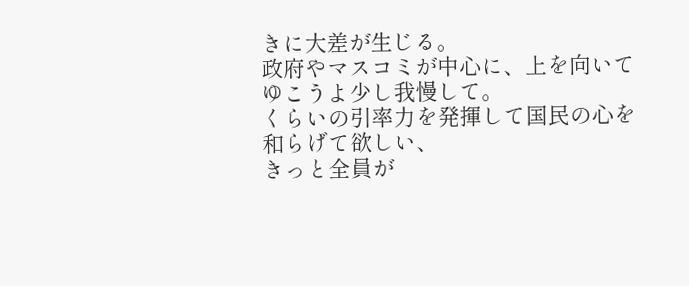きに大差が生じる。
政府やマスコミが中心に、上を向いてゆこうよ少し我慢して。
くらいの引率力を発揮して国民の心を和らげて欲しい、
きっと全員が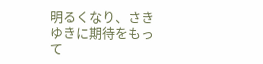明るくなり、さきゆきに期待をもって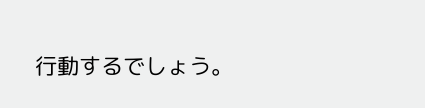行動するでしょう。